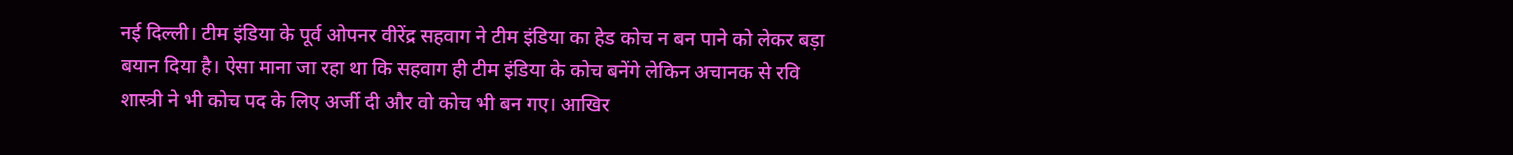नई दिल्ली। टीम इंडिया के पूर्व ओपनर वीरेंद्र सहवाग ने टीम इंडिया का हेड कोच न बन पाने को लेकर बड़ा बयान दिया है। ऐसा माना जा रहा था कि सहवाग ही टीम इंडिया के कोच बनेंगे लेकिन अचानक से रवि शास्त्री ने भी कोच पद के लिए अर्जी दी और वो कोच भी बन गए। आखिर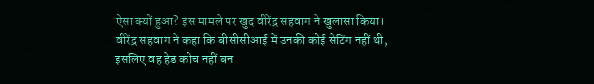ऐसा क्यों हुआ? इस मामले पर खुद वीरेंद्र सहवाग ने खुलासा किया।
वीरेंद्र सहवाग ने कहा कि बीसीसीआई में उनकी कोई सेटिंग नहीं थी, इसलिए वह हेड कोच नहीं बन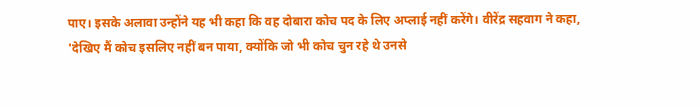पाए। इसके अलावा उन्होंने यह भी कहा कि वह दोबारा कोच पद के लिए अप्लाई नहीं करेंगे। वीरेंद्र सहवाग ने कहा, 'देखिए मैं कोच इसलिए नहीं बन पाया, क्योंकि जो भी कोच चुन रहे थे उनसे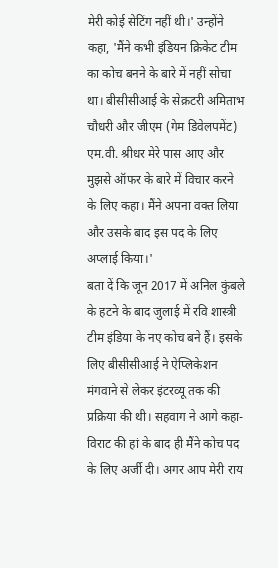मेरी कोई सेटिंग नहीं थी।' उन्होंने कहा, 'मैंने कभी इंडियन क्रिकेट टीम का कोच बनने के बारे में नहीं सोचा था। बीसीसीआई के सेक्रटरी अमिताभ चौधरी और जीएम (गेम डिवेलपमेंट) एम.वी. श्रीधर मेरे पास आए और मुझसे ऑफर के बारे में विचार करने के लिए कहा। मैंने अपना वक्त लिया और उसके बाद इस पद के लिए अप्लाई किया।'
बता दें कि जून 2017 में अनिल कुंबले के हटने के बाद जुलाई में रवि शास्त्री टीम इंडिया के नए कोच बने हैं। इसके लिए बीसीसीआई ने ऐप्लिकेशन मंगवाने से लेकर इंटरव्यू तक की प्रक्रिया की थी। सहवाग ने आगे कहा- विराट की हां के बाद ही मैंने कोच पद के लिए अर्जी दी। अगर आप मेरी राय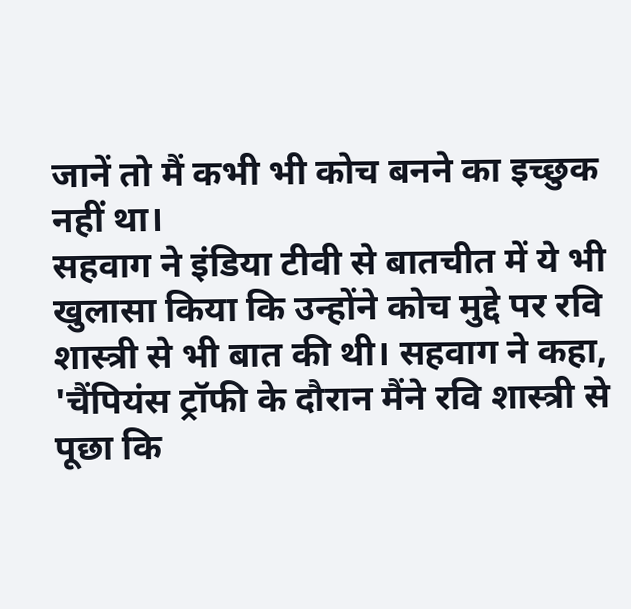जानें तो मैं कभी भी कोच बनने का इच्छुक नहीं था।
सहवाग ने इंडिया टीवी से बातचीत में ये भी खुलासा किया कि उन्होंने कोच मुद्दे पर रवि शास्त्री से भी बात की थी। सहवाग ने कहा, 'चैंपियंस ट्रॉफी के दौरान मैंने रवि शास्त्री से पूछा कि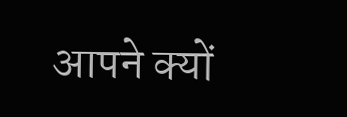आपने क्यों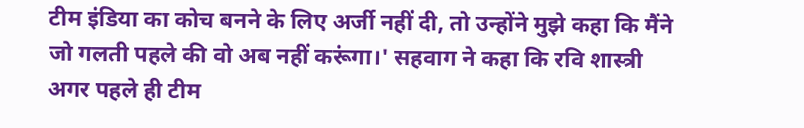टीम इंडिया का कोच बनने के लिए अर्जी नहीं दी, तो उन्होंने मुझे कहा कि मैंने जो गलती पहले की वो अब नहीं करूंगा।' सहवाग ने कहा कि रवि शास्त्री अगर पहले ही टीम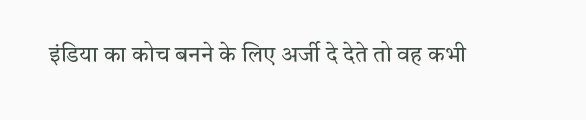इंडिया का कोच बनने के लिए अर्जी दे देते तो वह कभी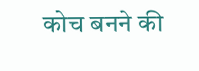कोच बनने की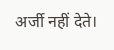अर्जी नहीं देते।